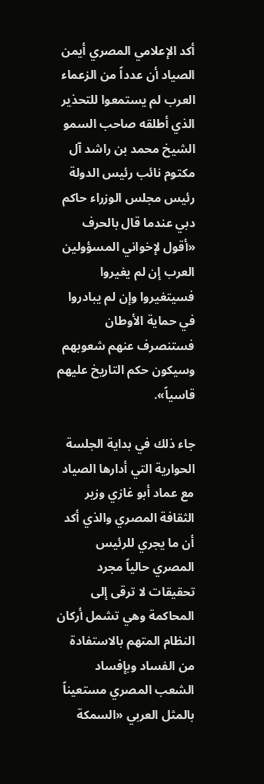أكد الإعلامي المصري أيمن الصياد أن عدداً من الزعماء العرب لم يستمعوا للتحذير الذي أطلقه صاحب السمو الشيخ محمد بن راشد آل مكتوم نائب رئيس الدولة رئيس مجلس الوزراء حاكم دبي عندما قال بالحرف «أقول لإخواني المسؤولين العرب إن لم يغيروا فسيتغيروا وإن لم يبادروا في حماية الأوطان فستنصرف عنهم شعوبهم وسيكون حكم التاريخ عليهم قاسياً».

جاء ذلك في بداية الجلسة الحوارية التي أدارها الصياد مع عماد أبو غازي وزير الثقافة المصري والذي أكد أن ما يجري للرئيس المصري حالياً مجرد تحقيقات لا ترقى إلى المحاكمة وهي تشمل أركان النظام المتهم بالاستفادة من الفساد وبإفساد الشعب المصري مستعيناً بالمثل العربي «السمكة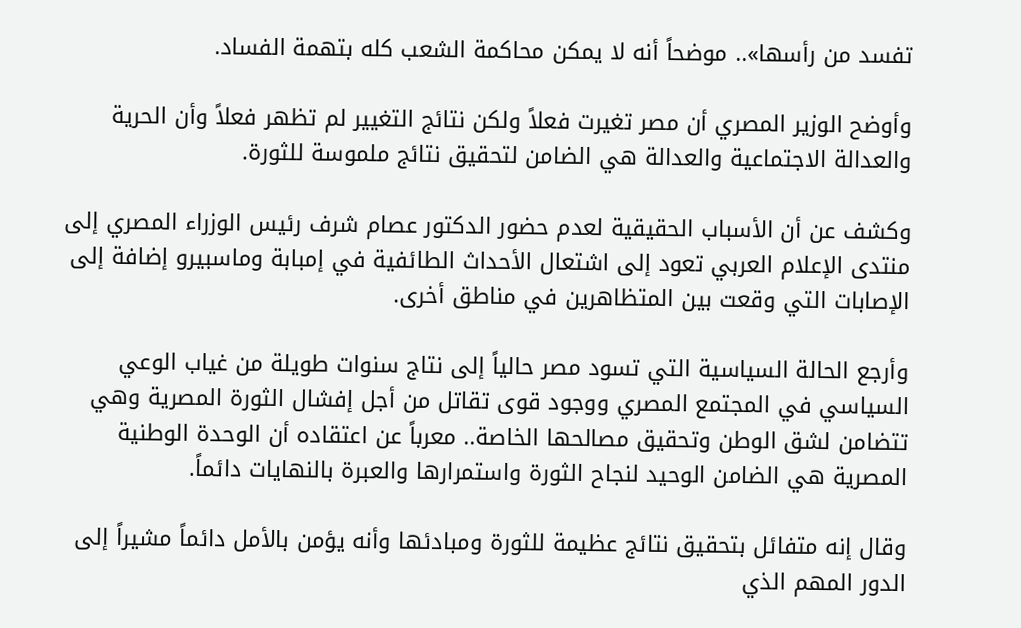تفسد من رأسها».. موضحاً أنه لا يمكن محاكمة الشعب كله بتهمة الفساد.

وأوضح الوزير المصري أن مصر تغيرت فعلاً ولكن نتائج التغيير لم تظهر فعلاً وأن الحرية والعدالة الاجتماعية والعدالة هي الضامن لتحقيق نتائج ملموسة للثورة.

وكشف عن أن الأسباب الحقيقية لعدم حضور الدكتور عصام شرف رئيس الوزراء المصري إلى منتدى الإعلام العربي تعود إلى اشتعال الأحداث الطائفية في إمبابة وماسبيرو إضافة إلى الإصابات التي وقعت بين المتظاهرين في مناطق أخرى.

وأرجع الحالة السياسية التي تسود مصر حالياً إلى نتاج سنوات طويلة من غياب الوعي السياسي في المجتمع المصري ووجود قوى تقاتل من أجل إفشال الثورة المصرية وهي تتضامن لشق الوطن وتحقيق مصالحها الخاصة.. معرباً عن اعتقاده أن الوحدة الوطنية المصرية هي الضامن الوحيد لنجاح الثورة واستمرارها والعبرة بالنهايات دائماً.

وقال إنه متفائل بتحقيق نتائج عظيمة للثورة ومبادئها وأنه يؤمن بالأمل دائماً مشيراً إلى الدور المهم الذي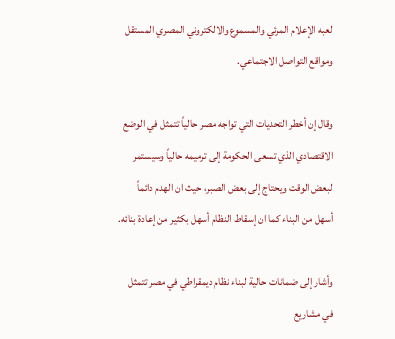لعبه الإعلام المرئي والمسموع والالكتروني المصري المستقل ومواقع التواصل الاجتماعي.

وقال إن أخطر التحديات التي تواجه مصر حالياً تتمثل في الوضع الاقتصادي الذي تسعى الحكومة إلى ترميمه حالياً وسيستمر لبعض الوقت ويحتاج إلى بعض الصبر، حيث ان الهدم دائماً أسهل من البناء كما ان إسقاط النظام أسهل بكثير من إعادة بنائه.

وأشار إلى ضمانات حالية لبناء نظام ديمقراطي في مصر تتمثل في مشاريع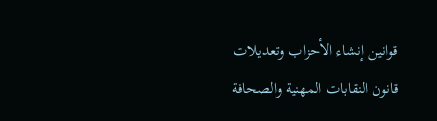قوانين إنشاء الأحزاب وتعديلات قانون النقابات المهنية والصحافة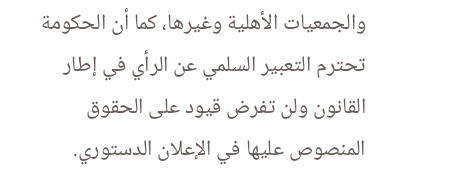والجمعيات الأهلية وغيرها، كما أن الحكومة تحترم التعبير السلمي عن الرأي في إطار القانون ولن تفرض قيود على الحقوق المنصوص عليها في الإعلان الدستوري.